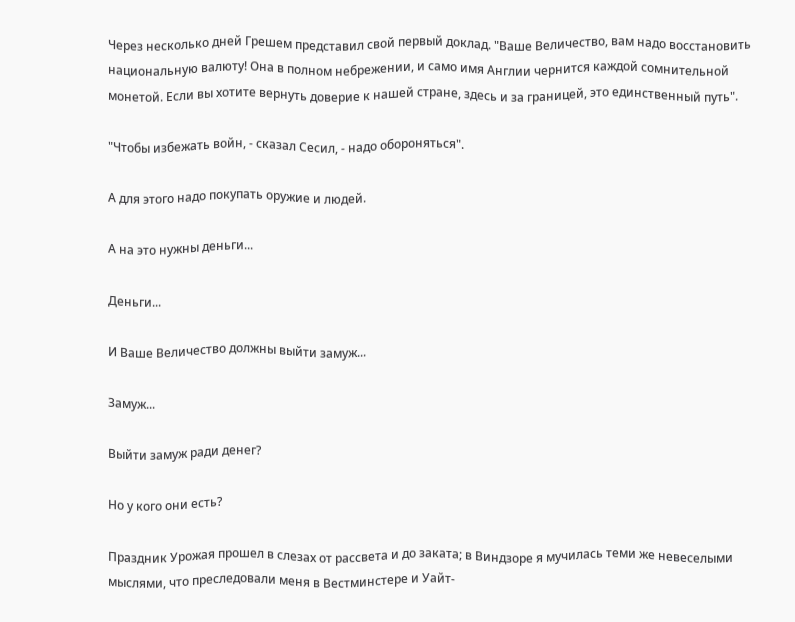Через несколько дней Грешем представил свой первый доклад. "Ваше Величество, вам надо восстановить национальную валюту! Она в полном небрежении, и само имя Англии чернится каждой сомнительной монетой. Если вы хотите вернуть доверие к нашей стране, здесь и за границей, это единственный путь".

"Чтобы избежать войн, - сказал Сесил, - надо обороняться".

А для этого надо покупать оружие и людей.

А на это нужны деньги...

Деньги...

И Ваше Величество должны выйти замуж...

Замуж...

Выйти замуж ради денег?

Но у кого они есть?

Праздник Урожая прошел в слезах от рассвета и до заката; в Виндзоре я мучилась теми же невеселыми мыслями, что преследовали меня в Вестминстере и Уайт-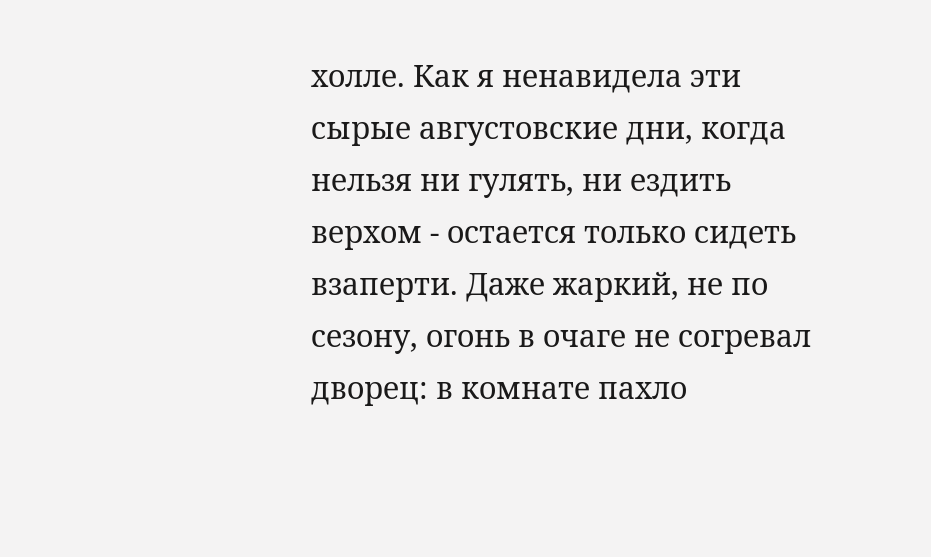холле. Как я ненавидела эти сырые августовские дни, когда нельзя ни гулять, ни ездить верхом - остается только сидеть взаперти. Даже жаркий, не по сезону, огонь в очаге не согревал дворец: в комнате пахло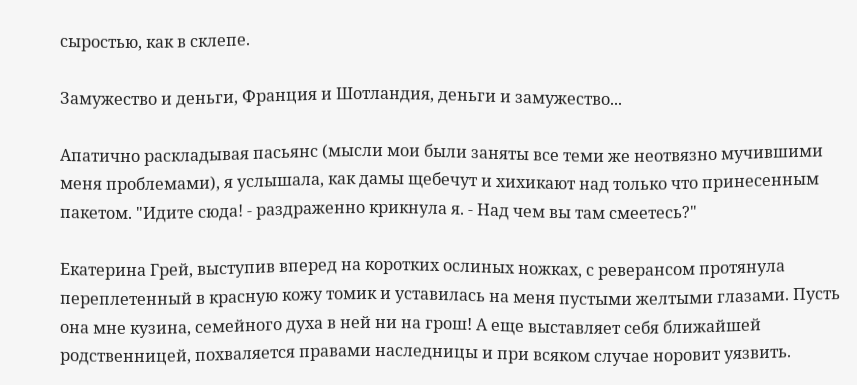сыростью, как в склепе.

Замужество и деньги, Франция и Шотландия, деньги и замужество...

Апатично раскладывая пасьянс (мысли мои были заняты все теми же неотвязно мучившими меня проблемами), я услышала, как дамы щебечут и хихикают над только что принесенным пакетом. "Идите сюда! - раздраженно крикнула я. - Над чем вы там смеетесь?"

Екатерина Грей, выступив вперед на коротких ослиных ножках, с реверансом протянула переплетенный в красную кожу томик и уставилась на меня пустыми желтыми глазами. Пусть она мне кузина, семейного духа в ней ни на грош! А еще выставляет себя ближайшей родственницей, похваляется правами наследницы и при всяком случае норовит уязвить.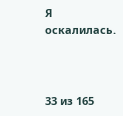Я оскалилась.



33 из 165